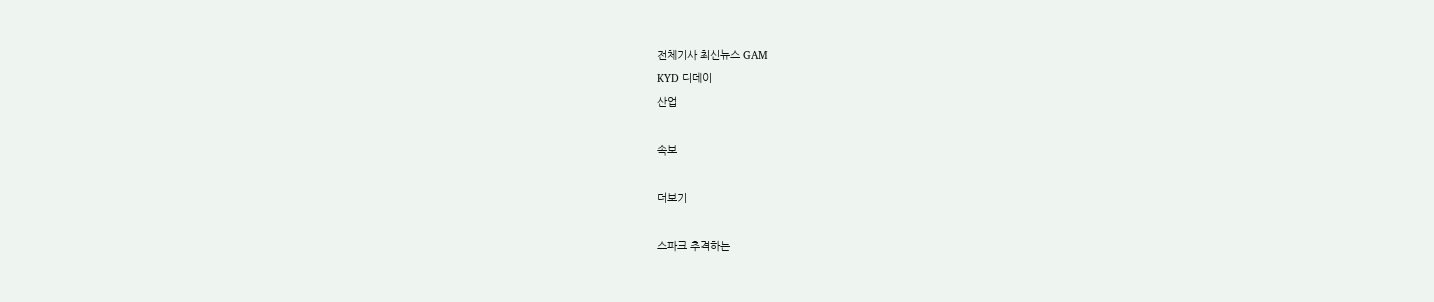전체기사 최신뉴스 GAM
KYD 디데이
산업

속보

더보기

스파크 추격하는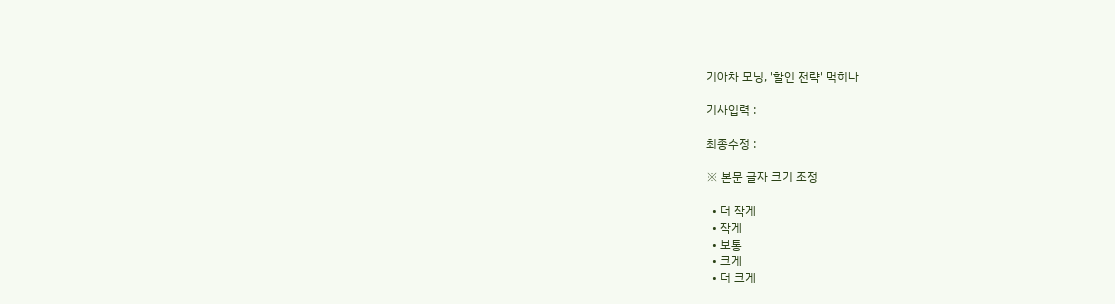기아차 모닝, '할인 전략' 먹히나

기사입력 :

최종수정 :

※ 본문 글자 크기 조정

  • 더 작게
  • 작게
  • 보통
  • 크게
  • 더 크게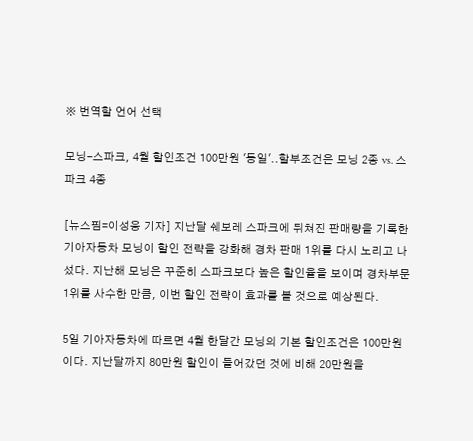※ 번역할 언어 선택

모닝-스파크, 4월 할인조건 100만원 '동일'..할부조건은 모닝 2종 vs. 스파크 4종

[뉴스핌=이성웅 기자] 지난달 쉐보레 스파크에 뒤쳐진 판매량을 기록한 기아자동차 모닝이 할인 전략을 강화해 경차 판매 1위를 다시 노리고 나섰다. 지난해 모닝은 꾸준히 스파크보다 높은 할인율을 보이며 경차부문 1위를 사수한 만큼, 이번 할인 전략이 효과를 볼 것으로 예상된다.

5일 기아자동차에 따르면 4월 한달간 모닝의 기본 할인조건은 100만원이다. 지난달까지 80만원 할인이 들어갔던 것에 비해 20만원을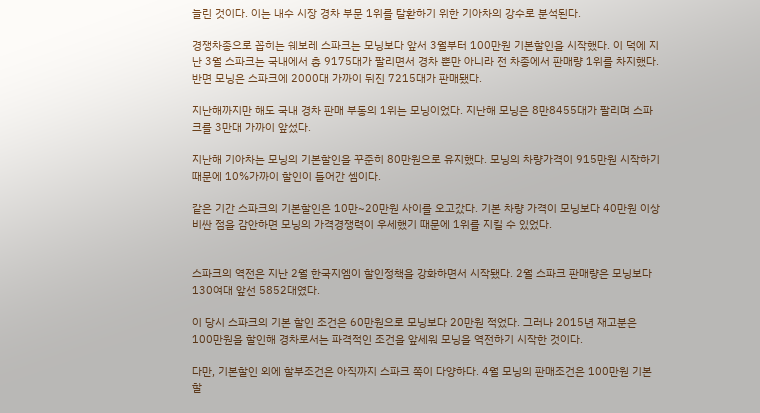늘린 것이다. 이는 내수 시장 경차 부문 1위를 탈환하기 위한 기아차의 강수로 분석된다.

경쟁차종으로 꼽히는 쉐보레 스파크는 모닝보다 앞서 3월부터 100만원 기본할인을 시작했다. 이 덕에 지난 3월 스파크는 국내에서 총 9175대가 팔리면서 경차 뿐만 아니라 전 차종에서 판매량 1위를 차지했다. 반면 모닝은 스파크에 2000대 가까이 뒤진 7215대가 판매됐다.

지난해까지만 해도 국내 경차 판매 부동의 1위는 모닝이었다. 지난해 모닝은 8만8455대가 팔리며 스파크를 3만대 가까이 앞섰다.

지난해 기아차는 모닝의 기본할인을 꾸준히 80만원으로 유지했다. 모닝의 차량가격이 915만원 시작하기 때문에 10%가까이 할인이 들어간 셈이다.

같은 기간 스파크의 기본할인은 10만~20만원 사이를 오고갔다. 기본 차량 가격이 모닝보다 40만원 이상 비싼 점을 감안하면 모닝의 가격경쟁력이 우세했기 때문에 1위를 지킬 수 있었다.


스파크의 역전은 지난 2월 한국지엠이 할인정책을 강화하면서 시작됐다. 2월 스파크 판매량은 모닝보다 130여대 앞선 5852대였다.

이 당시 스파크의 기본 할인 조건은 60만원으로 모닝보다 20만원 적었다. 그러나 2015년 재고분은 100만원을 할인해 경차로서는 파격적인 조건을 앞세워 모닝을 역전하기 시작한 것이다.

다만, 기본할인 외에 할부조건은 아직까지 스파크 쪽이 다양하다. 4월 모닝의 판매조건은 100만원 기본할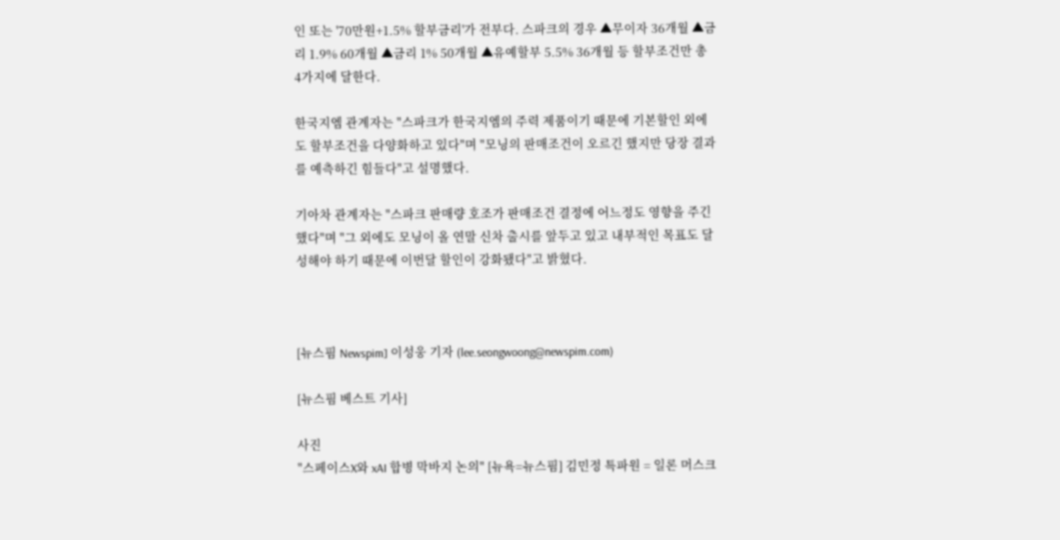인 또는 '70만원+1.5% 할부금리'가 전부다. 스파크의 경우 ▲무이자 36개월 ▲금리 1.9% 60개월 ▲금리 1% 50개월 ▲유예할부 5.5% 36개월 등 할부조건만 총 4가지에 달한다.

한국지엠 관계자는 "스파크가 한국지엠의 주력 제품이기 때문에 기본할인 외에도 할부조건을 다양화하고 있다"며 "모닝의 판매조건이 오르긴 했지만 당장 결과를 예측하긴 힘들다"고 설명했다.

기아차 관계자는 "스파크 판매량 호조가 판매조건 결정에 어느정도 영향을 주긴 했다"며 "그 외에도 모닝이 올 연말 신차 출시를 앞두고 있고 내부적인 목표도 달성해야 하기 때문에 이번달 할인이 강화됐다"고 밝혔다.



[뉴스핌 Newspim] 이성웅 기자 (lee.seongwoong@newspim.com)

[뉴스핌 베스트 기사]

사진
"스페이스X와 xAI 합병 막바지 논의" [뉴욕=뉴스핌] 김민정 특파원 = 일론 머스크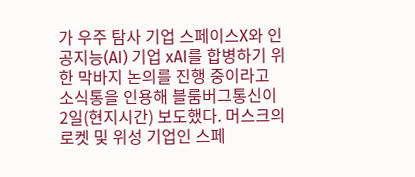가 우주 탐사 기업 스페이스X와 인공지능(AI) 기업 xAI를 합병하기 위한 막바지 논의를 진행 중이라고 소식통을 인용해 블룸버그통신이 2일(현지시간) 보도했다. 머스크의 로켓 및 위성 기업인 스페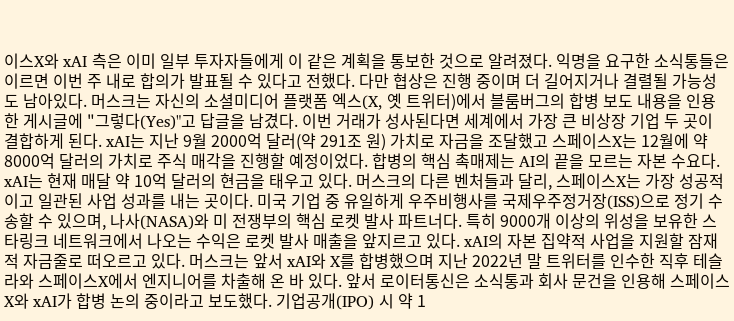이스X와 xAI 측은 이미 일부 투자자들에게 이 같은 계획을 통보한 것으로 알려졌다. 익명을 요구한 소식통들은 이르면 이번 주 내로 합의가 발표될 수 있다고 전했다. 다만 협상은 진행 중이며 더 길어지거나 결렬될 가능성도 남아있다. 머스크는 자신의 소셜미디어 플랫폼 엑스(X, 옛 트위터)에서 블룸버그의 합병 보도 내용을 인용한 게시글에 "그렇다(Yes)"고 답글을 남겼다. 이번 거래가 성사된다면 세계에서 가장 큰 비상장 기업 두 곳이 결합하게 된다. xAI는 지난 9월 2000억 달러(약 291조 원) 가치로 자금을 조달했고 스페이스X는 12월에 약 8000억 달러의 가치로 주식 매각을 진행할 예정이었다. 합병의 핵심 촉매제는 AI의 끝을 모르는 자본 수요다. xAI는 현재 매달 약 10억 달러의 현금을 태우고 있다. 머스크의 다른 벤처들과 달리, 스페이스X는 가장 성공적이고 일관된 사업 성과를 내는 곳이다. 미국 기업 중 유일하게 우주비행사를 국제우주정거장(ISS)으로 정기 수송할 수 있으며, 나사(NASA)와 미 전쟁부의 핵심 로켓 발사 파트너다. 특히 9000개 이상의 위성을 보유한 스타링크 네트워크에서 나오는 수익은 로켓 발사 매출을 앞지르고 있다. xAI의 자본 집약적 사업을 지원할 잠재적 자금줄로 떠오르고 있다. 머스크는 앞서 xAI와 X를 합병했으며 지난 2022년 말 트위터를 인수한 직후 테슬라와 스페이스X에서 엔지니어를 차출해 온 바 있다. 앞서 로이터통신은 소식통과 회사 문건을 인용해 스페이스X와 xAI가 합병 논의 중이라고 보도했다. 기업공개(IPO) 시 약 1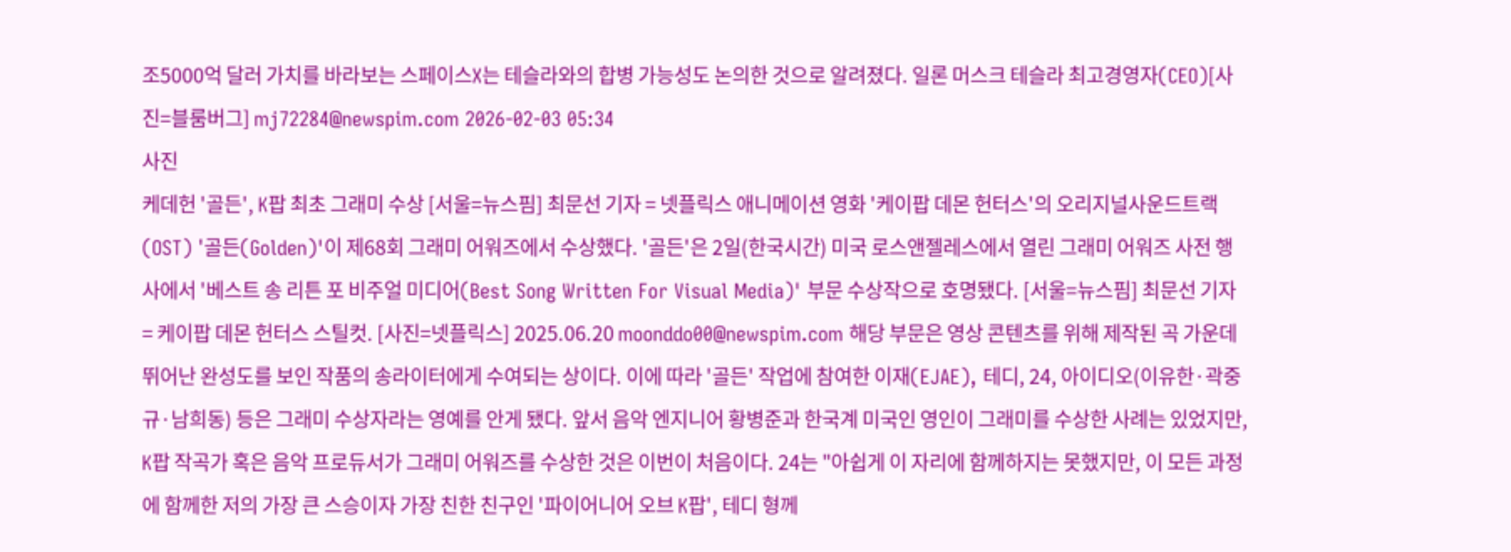조5000억 달러 가치를 바라보는 스페이스X는 테슬라와의 합병 가능성도 논의한 것으로 알려졌다. 일론 머스크 테슬라 최고경영자(CEO)[사진=블룸버그] mj72284@newspim.com 2026-02-03 05:34
사진
케데헌 '골든', K팝 최초 그래미 수상 [서울=뉴스핌] 최문선 기자 = 넷플릭스 애니메이션 영화 '케이팝 데몬 헌터스'의 오리지널사운드트랙(OST) '골든(Golden)'이 제68회 그래미 어워즈에서 수상했다. '골든'은 2일(한국시간) 미국 로스앤젤레스에서 열린 그래미 어워즈 사전 행사에서 '베스트 송 리튼 포 비주얼 미디어(Best Song Written For Visual Media)' 부문 수상작으로 호명됐다. [서울=뉴스핌] 최문선 기자 = 케이팝 데몬 헌터스 스틸컷. [사진=넷플릭스] 2025.06.20 moonddo00@newspim.com 해당 부문은 영상 콘텐츠를 위해 제작된 곡 가운데 뛰어난 완성도를 보인 작품의 송라이터에게 수여되는 상이다. 이에 따라 '골든' 작업에 참여한 이재(EJAE), 테디, 24, 아이디오(이유한·곽중규·남희동) 등은 그래미 수상자라는 영예를 안게 됐다. 앞서 음악 엔지니어 황병준과 한국계 미국인 영인이 그래미를 수상한 사례는 있었지만, K팝 작곡가 혹은 음악 프로듀서가 그래미 어워즈를 수상한 것은 이번이 처음이다. 24는 "아쉽게 이 자리에 함께하지는 못했지만, 이 모든 과정에 함께한 저의 가장 큰 스승이자 가장 친한 친구인 '파이어니어 오브 K팝', 테디 형께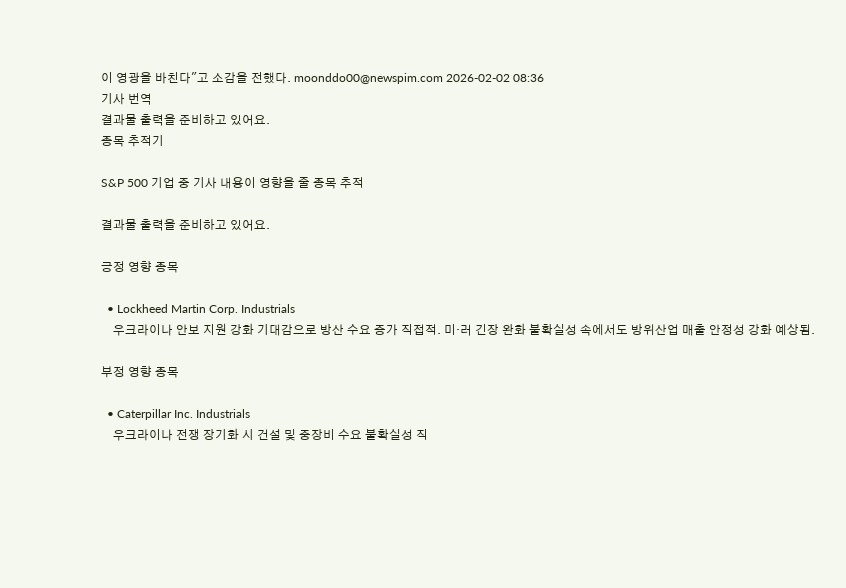이 영광을 바친다"고 소감을 전했다. moonddo00@newspim.com 2026-02-02 08:36
기사 번역
결과물 출력을 준비하고 있어요.
종목 추적기

S&P 500 기업 중 기사 내용이 영향을 줄 종목 추적

결과물 출력을 준비하고 있어요.

긍정 영향 종목

  • Lockheed Martin Corp. Industrials
    우크라이나 안보 지원 강화 기대감으로 방산 수요 증가 직접적. 미·러 긴장 완화 불확실성 속에서도 방위산업 매출 안정성 강화 예상됨.

부정 영향 종목

  • Caterpillar Inc. Industrials
    우크라이나 전쟁 장기화 시 건설 및 중장비 수요 불확실성 직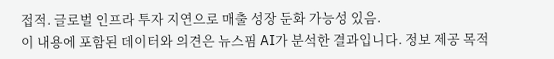접적. 글로벌 인프라 투자 지연으로 매출 성장 둔화 가능성 있음.
이 내용에 포함된 데이터와 의견은 뉴스핌 AI가 분석한 결과입니다. 정보 제공 목적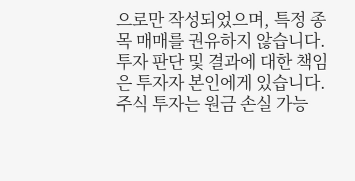으로만 작성되었으며, 특정 종목 매매를 권유하지 않습니다. 투자 판단 및 결과에 대한 책임은 투자자 본인에게 있습니다. 주식 투자는 원금 손실 가능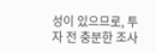성이 있으므로, 투자 전 충분한 조사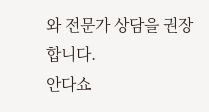와 전문가 상담을 권장합니다.
안다쇼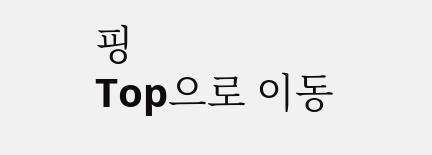핑
Top으로 이동